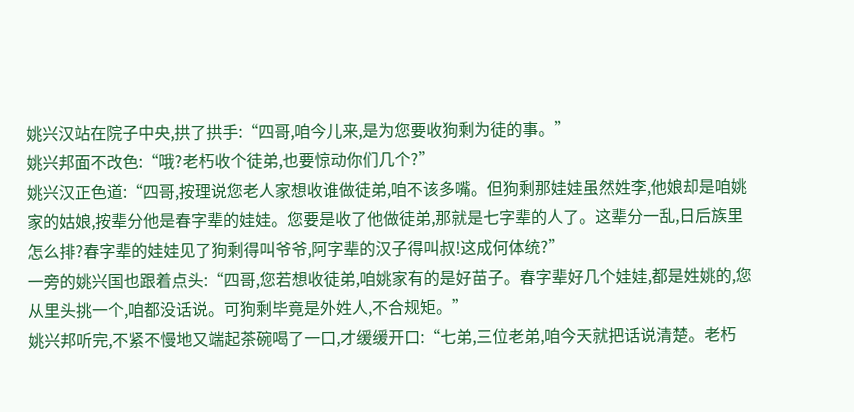姚兴汉站在院子中央,拱了拱手:“四哥,咱今儿来,是为您要收狗剩为徒的事。”
姚兴邦面不改色:“哦?老朽收个徒弟,也要惊动你们几个?”
姚兴汉正色道:“四哥,按理说您老人家想收谁做徒弟,咱不该多嘴。但狗剩那娃娃虽然姓李,他娘却是咱姚家的姑娘,按辈分他是春字辈的娃娃。您要是收了他做徒弟,那就是七字辈的人了。这辈分一乱,日后族里怎么排?春字辈的娃娃见了狗剩得叫爷爷,阿字辈的汉子得叫叔!这成何体统?”
一旁的姚兴国也跟着点头:“四哥,您若想收徒弟,咱姚家有的是好苗子。春字辈好几个娃娃,都是姓姚的,您从里头挑一个,咱都没话说。可狗剩毕竟是外姓人,不合规矩。”
姚兴邦听完,不紧不慢地又端起茶碗喝了一口,才缓缓开口:“七弟,三位老弟,咱今天就把话说清楚。老朽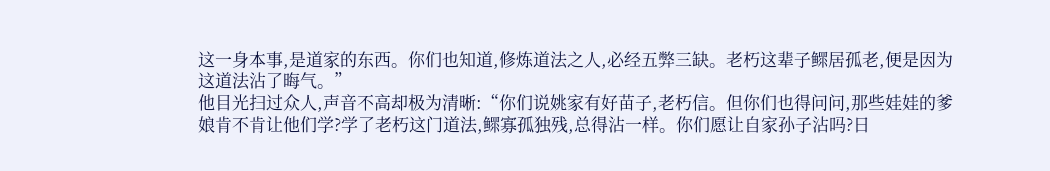这一身本事,是道家的东西。你们也知道,修炼道法之人,必经五弊三缺。老朽这辈子鳏居孤老,便是因为这道法沾了晦气。”
他目光扫过众人,声音不高却极为清晰:“你们说姚家有好苗子,老朽信。但你们也得问问,那些娃娃的爹娘肯不肯让他们学?学了老朽这门道法,鳏寡孤独残,总得沾一样。你们愿让自家孙子沾吗?日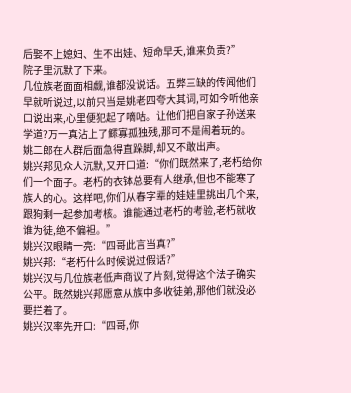后娶不上媳妇、生不出娃、短命早夭,谁来负责?”
院子里沉默了下来。
几位族老面面相觑,谁都没说话。五弊三缺的传闻他们早就听说过,以前只当是姚老四夸大其词,可如今听他亲口说出来,心里便犯起了嘀咕。让他们把自家子孙送来学道?万一真沾上了鳏寡孤独残,那可不是闹着玩的。
姚二郎在人群后面急得直跺脚,却又不敢出声。
姚兴邦见众人沉默,又开口道:“你们既然来了,老朽给你们一个面子。老朽的衣钵总要有人继承,但也不能寒了族人的心。这样吧,你们从春字辈的娃娃里挑出几个来,跟狗剩一起参加考核。谁能通过老朽的考验,老朽就收谁为徒,绝不偏袒。”
姚兴汉眼睛一亮:“四哥此言当真?”
姚兴邦:“老朽什么时候说过假话?”
姚兴汉与几位族老低声商议了片刻,觉得这个法子确实公平。既然姚兴邦愿意从族中多收徒弟,那他们就没必要拦着了。
姚兴汉率先开口:“四哥,你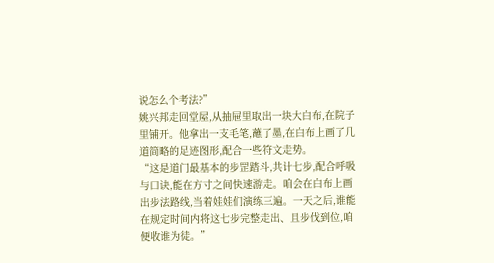说怎么个考法?”
姚兴邦走回堂屋,从抽屉里取出一块大白布,在院子里铺开。他拿出一支毛笔,蘸了墨,在白布上画了几道简略的足迹图形,配合一些符文走势。
“这是道门最基本的步罡踏斗,共计七步,配合呼吸与口诀,能在方寸之间快速游走。咱会在白布上画出步法路线,当着娃娃们演练三遍。一天之后,谁能在规定时间内将这七步完整走出、且步伐到位,咱便收谁为徒。”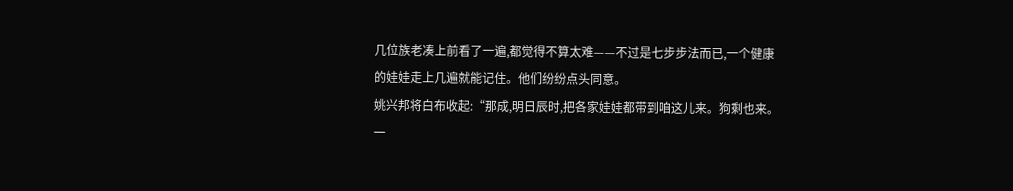几位族老凑上前看了一遍,都觉得不算太难——不过是七步步法而已,一个健康的娃娃走上几遍就能记住。他们纷纷点头同意。
姚兴邦将白布收起:“那成,明日辰时,把各家娃娃都带到咱这儿来。狗剩也来。一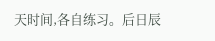天时间,各自练习。后日辰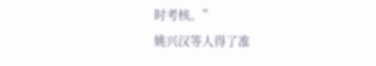时考核。”
姚兴汉等人得了准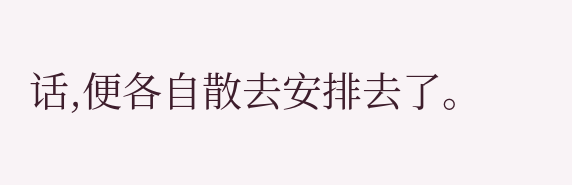话,便各自散去安排去了。